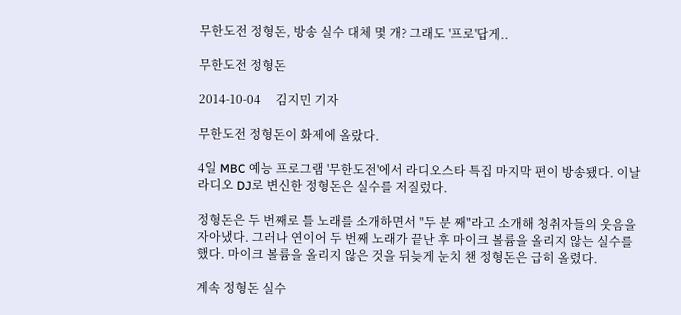무한도전 정형돈, 방송 실수 대체 몇 개? 그래도 '프로'답게..

무한도전 정형돈

2014-10-04     김지민 기자

무한도전 정형돈이 화제에 올랐다.

4일 MBC 예능 프로그램 '무한도전'에서 라디오스타 특집 마지막 편이 방송됐다. 이날 라디오 DJ로 변신한 정형돈은 실수를 저질렀다.

정형돈은 두 번째로 틀 노래를 소개하면서 "두 분 째"라고 소개해 청취자들의 웃음을 자아냈다. 그러나 연이어 두 번째 노래가 끝난 후 마이크 볼륨을 올리지 않는 실수를 했다. 마이크 볼륨을 올리지 않은 것을 뒤늦게 눈치 챈 정형돈은 급히 올렸다.

계속 정형돈 실수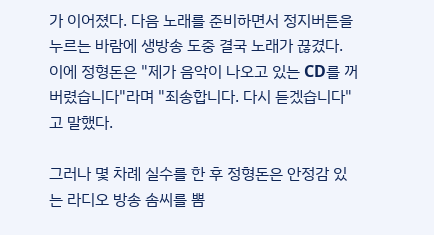가 이어졌다. 다음 노래를 준비하면서 정지버튼을 누르는 바람에 생방송 도중 결국 노래가 끊겼다. 이에 정형돈은 "제가 음악이 나오고 있는 CD를 꺼버렸습니다"라며 "죄송합니다. 다시 듣겠습니다"고 말했다.

그러나 몇 차례 실수를 한 후 정형돈은 안정감 있는 라디오 방송 솜씨를 뽐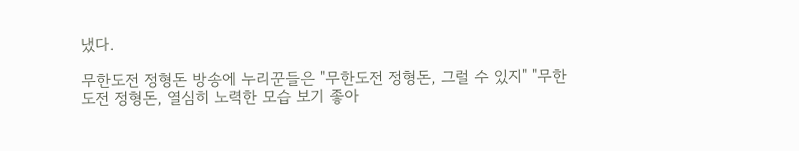냈다.

무한도전 정형돈 방송에 누리꾼들은 "무한도전 정형돈, 그럴 수 있지" "무한도전 정형돈, 열심히 노력한 모습 보기 좋아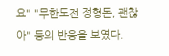요" "무한도전 정형돈, 괜찮아" 등의 반응을 보였다.